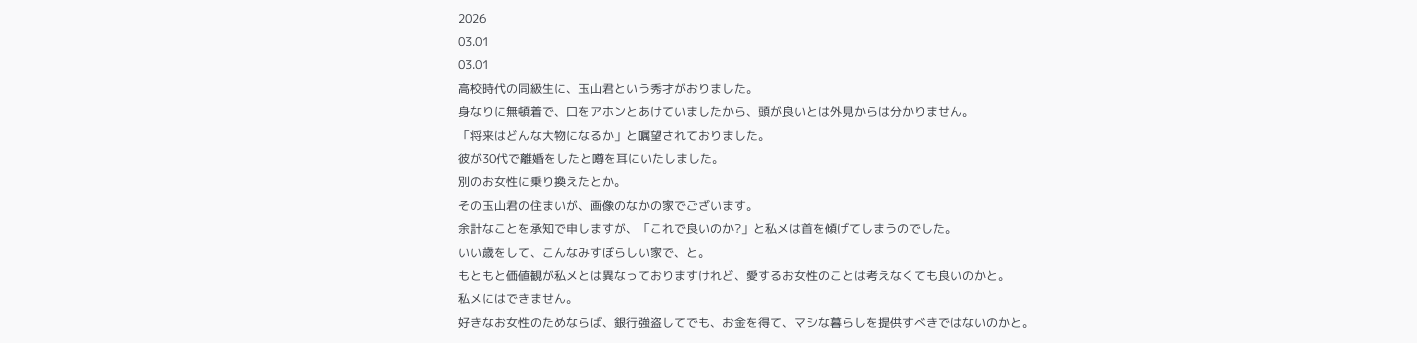2026
03.01
03.01
高校時代の同級生に、玉山君という秀才がおりました。
身なりに無頓着で、口をアホンとあけていましたから、頭が良いとは外見からは分かりません。
「将来はどんな大物になるか」と嘱望されておりました。
彼が30代で離婚をしたと噂を耳にいたしました。
別のお女性に乗り換えたとか。
その玉山君の住まいが、画像のなかの家でございます。
余計なことを承知で申しますが、「これで良いのか?」と私メは首を傾げてしまうのでした。
いい歳をして、こんなみすぼらしい家で、と。
もともと価値観が私メとは異なっておりますけれど、愛するお女性のことは考えなくても良いのかと。
私メにはできません。
好きなお女性のためならば、銀行強盗してでも、お金を得て、マシな暮らしを提供すべきではないのかと。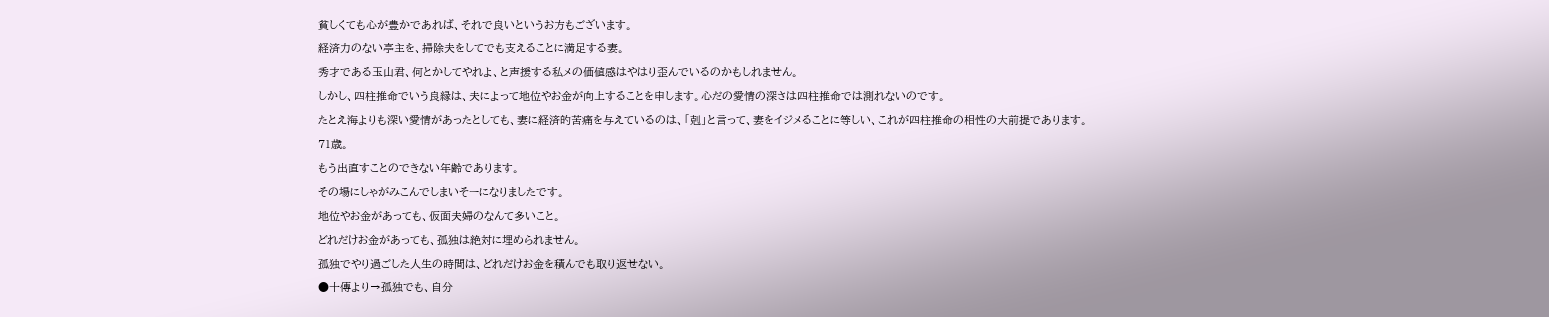貧しくても心が豊かであれば、それで良いというお方もございます。
経済力のない亭主を、掃除夫をしてでも支えることに満足する妻。
秀才である玉山君、何とかしてやれよ、と声援する私メの価値感はやはり歪んでいるのかもしれません。
しかし、四柱推命でいう良縁は、夫によって地位やお金が向上することを申します。心だの愛情の深さは四柱推命では測れないのです。
たとえ海よりも深い愛情があったとしても、妻に経済的苦痛を与えているのは、「剋」と言って、妻をイジメることに等しい、これが四柱推命の相性の大前提であります。
71歳。
もう出直すことのできない年齢であります。
その場にしゃがみこんでしまいそーになりましたです。
地位やお金があっても、仮面夫婦のなんて多いこと。
どれだけお金があっても、孤独は絶対に埋められません。
孤独でやり過ごした人生の時間は、どれだけお金を積んでも取り返せない。
●十傳より→孤独でも、自分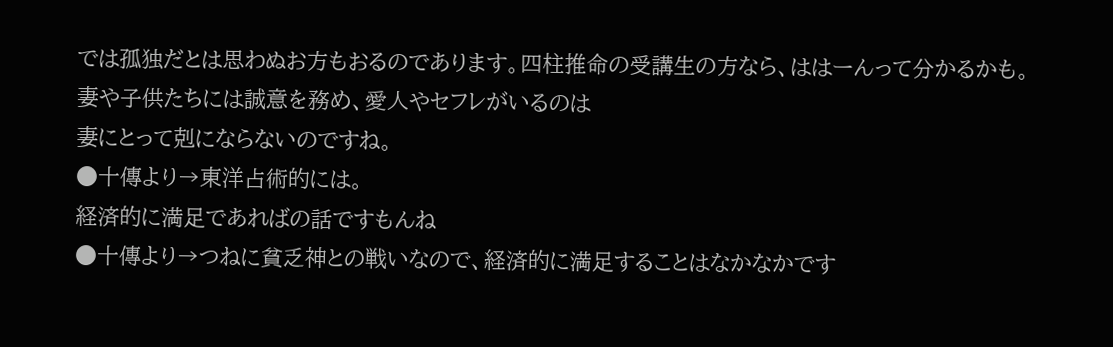では孤独だとは思わぬお方もおるのであります。四柱推命の受講生の方なら、ははーんって分かるかも。
妻や子供たちには誠意を務め、愛人やセフレがいるのは
妻にとって剋にならないのですね。
●十傳より→東洋占術的には。
経済的に満足であればの話ですもんね
●十傳より→つねに貧乏神との戦いなので、経済的に満足することはなかなかです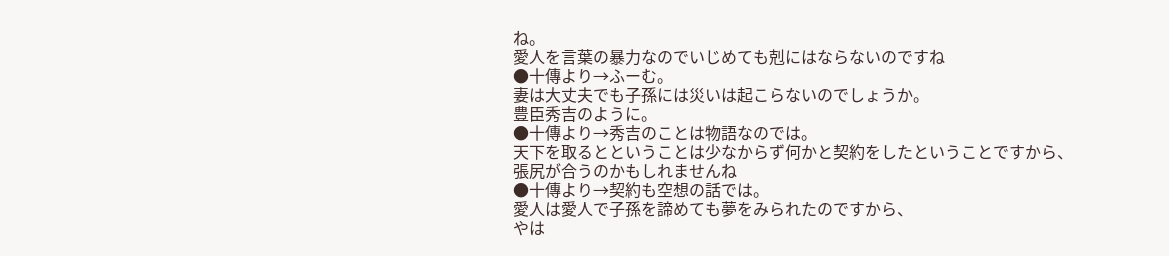ね。
愛人を言葉の暴力なのでいじめても剋にはならないのですね
●十傳より→ふーむ。
妻は大丈夫でも子孫には災いは起こらないのでしょうか。
豊臣秀吉のように。
●十傳より→秀吉のことは物語なのでは。
天下を取るとということは少なからず何かと契約をしたということですから、
張尻が合うのかもしれませんね
●十傳より→契約も空想の話では。
愛人は愛人で子孫を諦めても夢をみられたのですから、
やは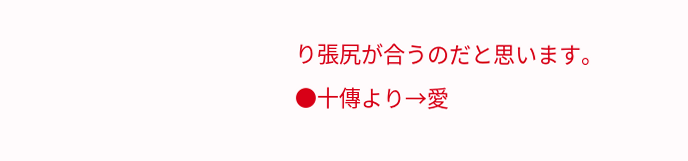り張尻が合うのだと思います。
●十傳より→愛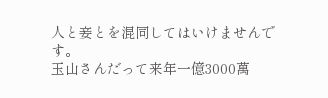人と妾とを混同してはいけませんです。
玉山さんだって来年一億3000萬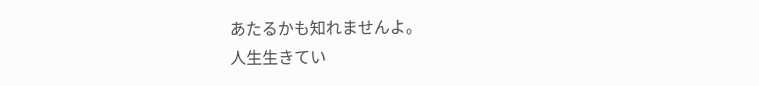あたるかも知れませんよ。
人生生きてい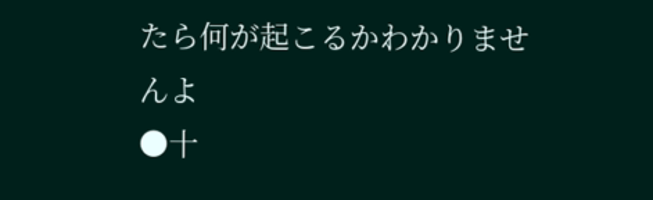たら何が起こるかわかりませんよ
●十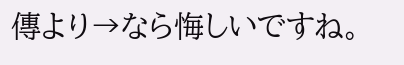傳より→なら悔しいですね。